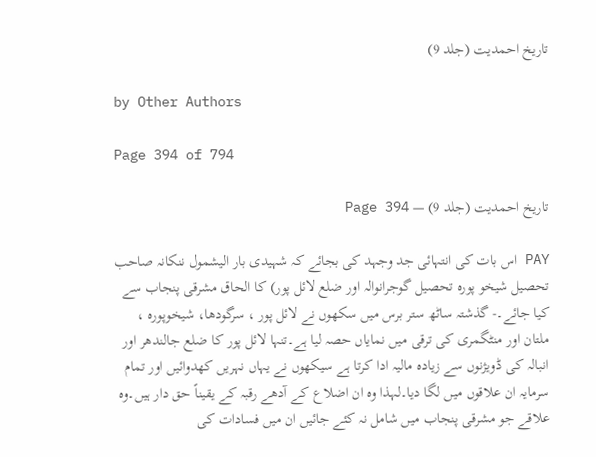تاریخ احمدیت (جلد 9)

by Other Authors

Page 394 of 794

تاریخ احمدیت (جلد 9) — Page 394

PAY اس بات کی انتہائی جد وجہد کی بجائے کہ شہیدی بار الیشمول ننکانہ صاحب تحصیل شیخو پوره تحصیل گوجرانوالہ اور ضلع لائل پور) کا الحاق مشرقی پنجاب سے کیا جائے۔- گذشتہ ساٹھ ستر برس میں سکھوں نے لائل پور ، سرگودھا، شیخوپورہ ، ملتان اور منٹگمری کی ترقی میں نمایاں حصہ لیا ہے۔تنہا لائل پور کا ضلع جالندھر اور انبالہ کی ڈویژنوں سے زیادہ مالیہ ادا کرتا ہے سیکھوں نے یہاں نہریں کھدوائیں اور تمام سرمایہ ان علاقوں میں لگا دیا۔لہذا وہ ان اضلاع کے آدھے رقبہ کے یقیناً حق دار ہیں۔وہ علاقے جو مشرقی پنجاب میں شامل نہ کئے جائیں ان میں فسادات کی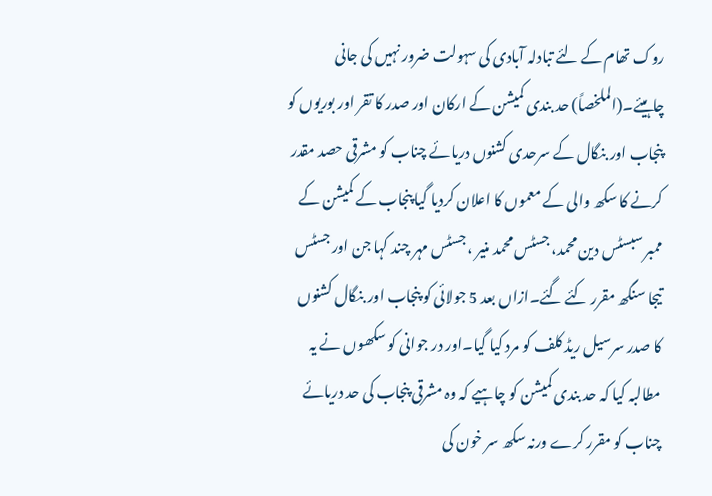روک تھام کے لئے تبادلہ آبادی کی سہولت ضرور نہیں کی جانی چاہیئے۔(الملخصاً) حد بندی کمیشن کے ارکان اور صدر کا تقر اور بوریوں کو پنجاب اور بنگال کے سرحدی کشنوں دریائے چناب کو مشرقی حصد مقدر کرنے کا سکھ والی کے معموں کا اعلان کردیا گیا پنجاب کے کمیشن کے ممبر سبسٹس دین محمد، جسٹس محمد منیر ، جسٹس مہر چند کہا جن اور جسٹس تیجا سنگھ مقرر کئے گئے۔ازاں بعد 5 جولائی کو پنجاب اور بنگال کشنوں کا صدر سرسیل ریڈ کلف کو مرد کیا گیا۔اور در جوانی کو سکھوں نے یہ مطالبہ کیا کہ حد بندی کمیشن کو چاہیے کہ وہ مشرقی پنجاب کی حد دریائے چناب کو مقرر کرے ورنہ سکھ سر خون کی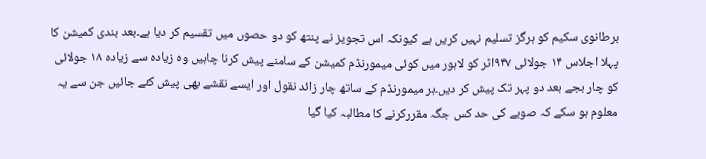برطانوی سکیم کو ہرگز تسلیم نہیں کریں ہے کیونکہ اس تجویز نے پنتھ کو دو حصوں میں تقسیم کر دیا ہے۔بعد بندی کمیشن کا پہلا اجلاس ۱۴ جولائی ۹۴۷اٹر کو لاہور میں کوئی میمورنڈم کمیشن کے سامنے پیش کرنا چاہیں وہ زیادہ سے زیادہ ۱۸ جولائی کو چار بجے بعد دو پہر تک پیش کر دیں۔ہر میمورنڈم کے ساتھ چار زائد نقول اور ایسے نقشے بھی پیش کئے جائیں جن سے یہ معلوم ہو سکے کہ صوبے کی حد کس جگہ مقررکرنے کا مطالبہ کیا گیا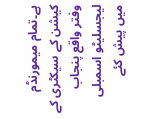ہے۔تمام میمورنڈم کیشن کے سیکٹری کے وفتر واقع پنجاب لیجسلیٹو اسمبلی میں پیش کئے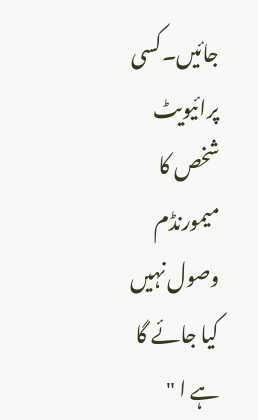جائیں۔کسی پرائیویٹ شخص کا میمورنڈم وصول نہیں کیا جائے گا ہے ا "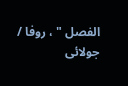الفصل " ، روفا / جولائی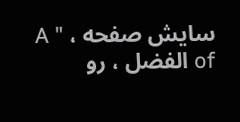سایش صفحه ، A " of الفضل ، رو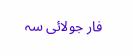فار جولائی سہ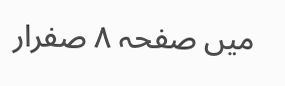میں صفحہ ۸ صفرار